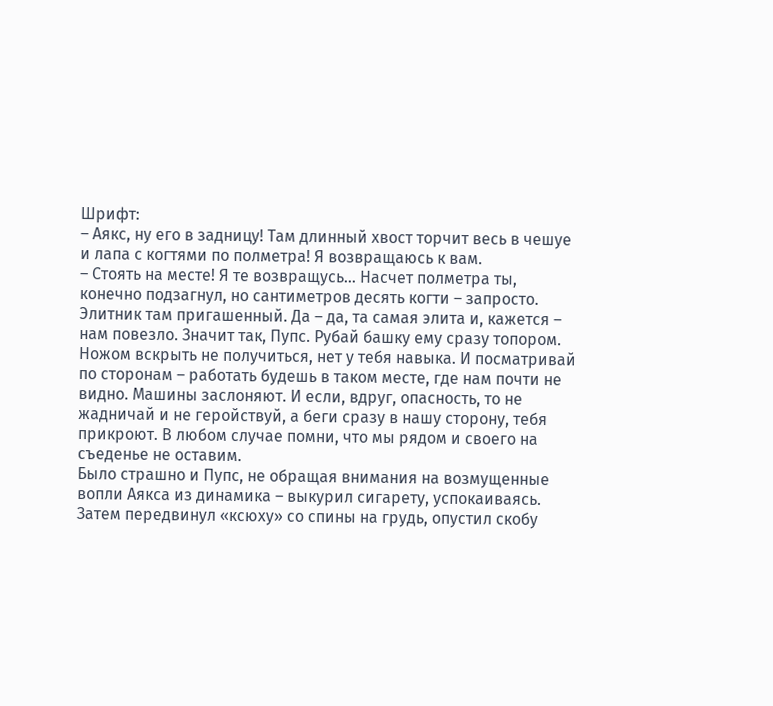Шрифт:
– Аякс, ну его в задницу! Там длинный хвост торчит весь в чешуе и лапа с когтями по полметра! Я возвращаюсь к вам.
– Стоять на месте! Я те возвращусь… Насчет полметра ты, конечно подзагнул, но сантиметров десять когти – запросто. Элитник там пригашенный. Да – да, та самая элита и, кажется – нам повезло. Значит так, Пупс. Рубай башку ему сразу топором. Ножом вскрыть не получиться, нет у тебя навыка. И посматривай по сторонам – работать будешь в таком месте, где нам почти не видно. Машины заслоняют. И если, вдруг, опасность, то не жадничай и не геройствуй, а беги сразу в нашу сторону, тебя прикроют. В любом случае помни, что мы рядом и своего на съеденье не оставим.
Было страшно и Пупс, не обращая внимания на возмущенные вопли Аякса из динамика – выкурил сигарету, успокаиваясь. Затем передвинул «ксюху» со спины на грудь, опустил скобу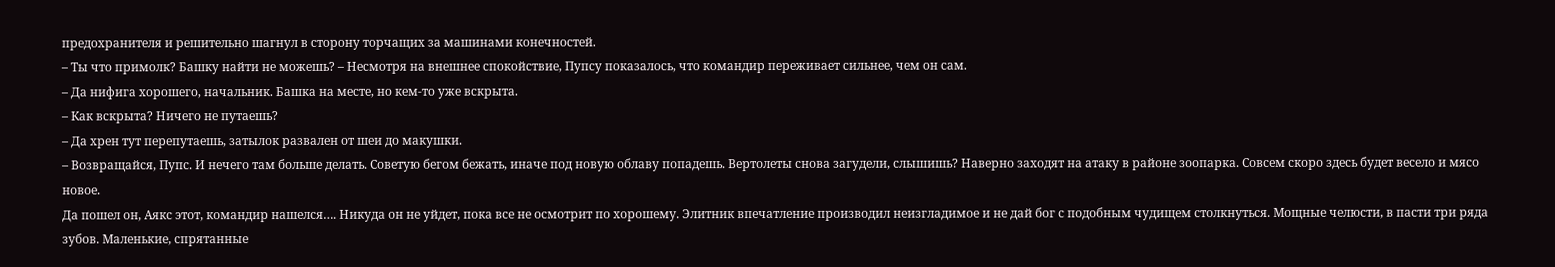предохранителя и решительно шагнул в сторону торчащих за машинами конечностей.
– Ты что примолк? Башку найти не можешь? – Несмотря на внешнее спокойствие, Пупсу показалось, что командир переживает сильнее, чем он сам.
– Да нифига хорошего, начальник. Башка на месте, но кем-то уже вскрыта.
– Как вскрыта? Ничего не путаешь?
– Да хрен тут перепутаешь, затылок развален от шеи до макушки.
– Возвращайся, Пупс. И нечего там больше делать. Советую бегом бежать, иначе под новую облаву попадешь. Вертолеты снова загудели, слышишь? Наверно заходят на атаку в районе зоопарка. Совсем скоро здесь будет весело и мясо новое.
Да пошел он, Аякс этот, командир нашелся…. Никуда он не уйдет, пока все не осмотрит по хорошему. Элитник впечатление производил неизгладимое и не дай бог с подобным чудищем столкнуться. Мощные челюсти, в пасти три ряда зубов. Маленькие, спрятанные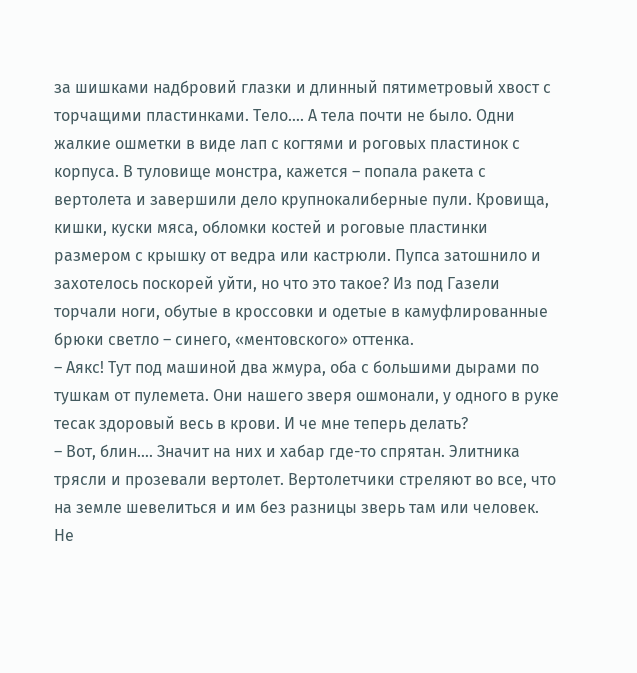за шишками надбровий глазки и длинный пятиметровый хвост с торчащими пластинками. Тело…. А тела почти не было. Одни жалкие ошметки в виде лап с когтями и роговых пластинок с корпуса. В туловище монстра, кажется – попала ракета с вертолета и завершили дело крупнокалиберные пули. Кровища, кишки, куски мяса, обломки костей и роговые пластинки размером с крышку от ведра или кастрюли. Пупса затошнило и захотелось поскорей уйти, но что это такое? Из под Газели торчали ноги, обутые в кроссовки и одетые в камуфлированные брюки светло – синего, «ментовского» оттенка.
– Аякс! Тут под машиной два жмура, оба с большими дырами по тушкам от пулемета. Они нашего зверя ошмонали, у одного в руке тесак здоровый весь в крови. И че мне теперь делать?
– Вот, блин…. Значит на них и хабар где-то спрятан. Элитника трясли и прозевали вертолет. Вертолетчики стреляют во все, что на земле шевелиться и им без разницы зверь там или человек. Не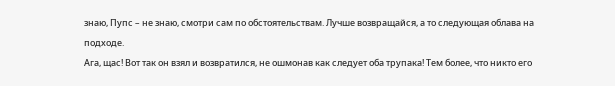знаю, Пупс – не знаю, смотри сам по обстоятельствам. Лучше возвращайся, а то следующая облава на подходе.
Ага, щас! Вот так он взял и возвратился, не ошмонав как следует оба трупака! Тем более, что никто его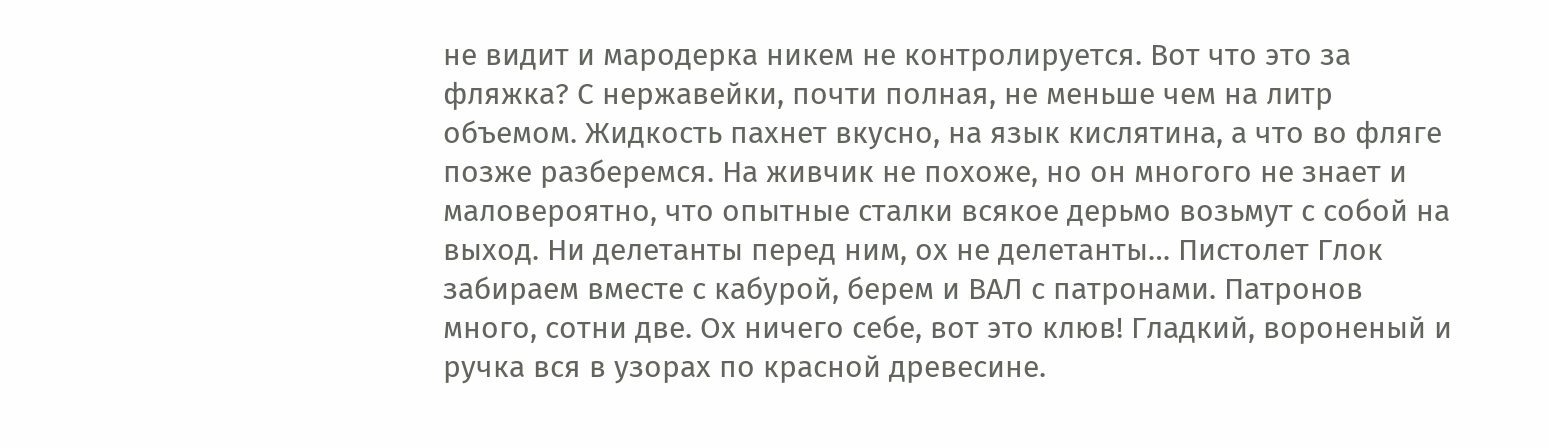не видит и мародерка никем не контролируется. Вот что это за фляжка? С нержавейки, почти полная, не меньше чем на литр объемом. Жидкость пахнет вкусно, на язык кислятина, а что во фляге позже разберемся. На живчик не похоже, но он многого не знает и маловероятно, что опытные сталки всякое дерьмо возьмут с собой на выход. Ни делетанты перед ним, ох не делетанты… Пистолет Глок забираем вместе с кабурой, берем и ВАЛ с патронами. Патронов много, сотни две. Ох ничего себе, вот это клюв! Гладкий, вороненый и ручка вся в узорах по красной древесине.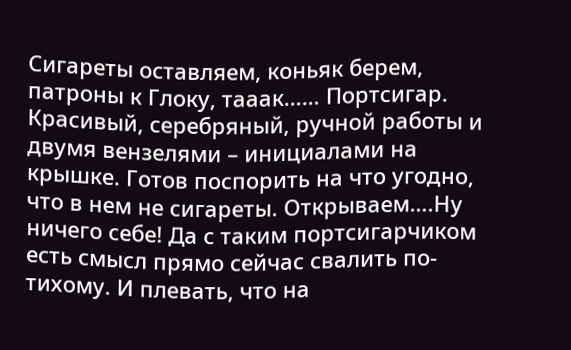Сигареты оставляем, коньяк берем, патроны к Глоку, тааак…… Портсигар. Красивый, серебряный, ручной работы и двумя вензелями – инициалами на крышке. Готов поспорить на что угодно, что в нем не сигареты. Открываем….Ну ничего себе! Да с таким портсигарчиком есть смысл прямо сейчас свалить по-тихому. И плевать, что на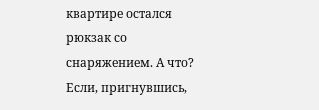квартире остался рюкзак со снаряжением. А что? Если, пригнувшись,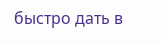быстро дать в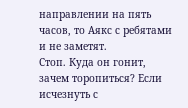направлении на пять часов, то Аякс с ребятами и не заметят.
Стоп. Куда он гонит, зачем торопиться? Если исчезнуть с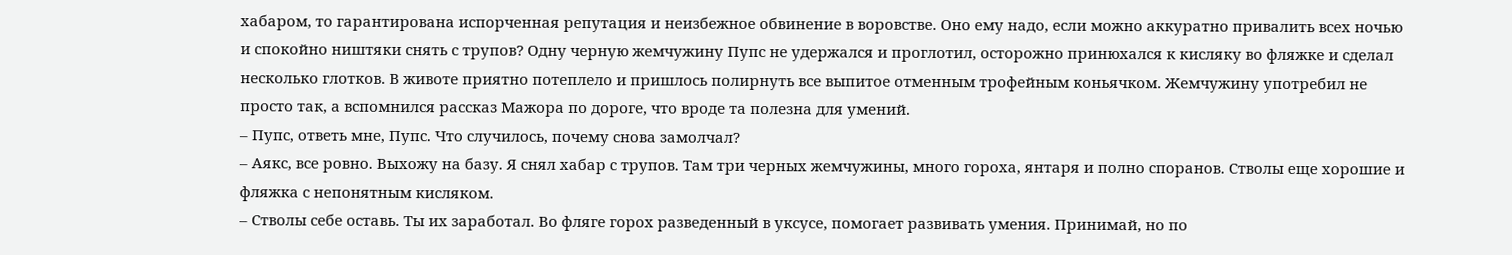хабаром, то гарантирована испорченная репутация и неизбежное обвинение в воровстве. Оно ему надо, если можно аккуратно привалить всех ночью и спокойно ништяки снять с трупов? Одну черную жемчужину Пупс не удержался и проглотил, осторожно принюхался к кисляку во фляжке и сделал несколько глотков. В животе приятно потеплело и пришлось полирнуть все выпитое отменным трофейным коньячком. Жемчужину употребил не просто так, а вспомнился рассказ Мажора по дороге, что вроде та полезна для умений.
– Пупс, ответь мне, Пупс. Что случилось, почему снова замолчал?
– Аякс, все ровно. Выхожу на базу. Я снял хабар с трупов. Там три черных жемчужины, много гороха, янтаря и полно споранов. Стволы еще хорошие и фляжка с непонятным кисляком.
– Стволы себе оставь. Ты их заработал. Во фляге горох разведенный в уксусе, помогает развивать умения. Принимай, но по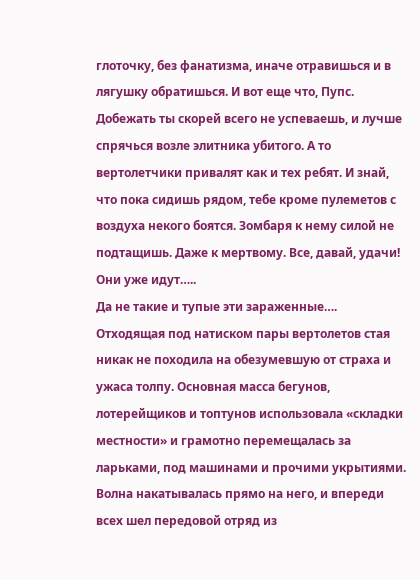глоточку, без фанатизма, иначе отравишься и в лягушку обратишься. И вот еще что, Пупс. Добежать ты скорей всего не успеваешь, и лучше спрячься возле элитника убитого. А то вертолетчики привалят как и тех ребят. И знай, что пока сидишь рядом, тебе кроме пулеметов с воздуха некого боятся. Зомбаря к нему силой не подтащишь. Даже к мертвому. Все, давай, удачи! Они уже идут…..
Да не такие и тупые эти зараженные…. Отходящая под натиском пары вертолетов стая никак не походила на обезумевшую от страха и ужаса толпу. Основная масса бегунов, лотерейщиков и топтунов использовала «складки местности» и грамотно перемещалась за ларьками, под машинами и прочими укрытиями. Волна накатывалась прямо на него, и впереди всех шел передовой отряд из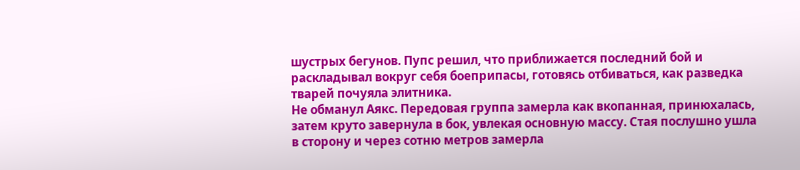шустрых бегунов. Пупс решил, что приближается последний бой и раскладывал вокруг себя боеприпасы, готовясь отбиваться, как разведка тварей почуяла элитника.
Не обманул Аякс. Передовая группа замерла как вкопанная, принюхалась, затем круто завернула в бок, увлекая основную массу. Стая послушно ушла в сторону и через сотню метров замерла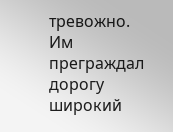тревожно. Им преграждал дорогу широкий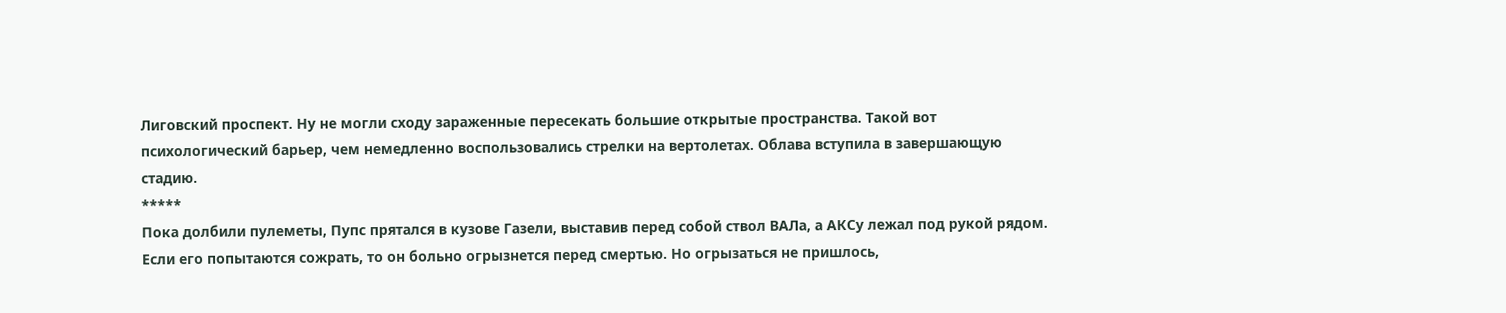Лиговский проспект. Ну не могли сходу зараженные пересекать большие открытые пространства. Такой вот психологический барьер, чем немедленно воспользовались стрелки на вертолетах. Облава вступила в завершающую стадию.
*****
Пока долбили пулеметы, Пупс прятался в кузове Газели, выставив перед собой ствол ВАЛа, а АКСу лежал под рукой рядом. Если его попытаются сожрать, то он больно огрызнется перед смертью. Но огрызаться не пришлось,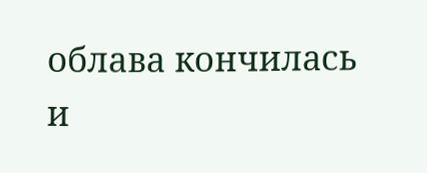облава кончилась и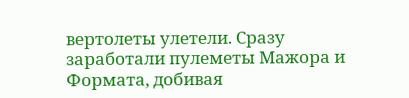вертолеты улетели. Сразу заработали пулеметы Мажора и Формата, добивая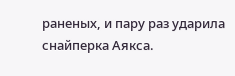раненых, и пару раз ударила снайперка Аякса.